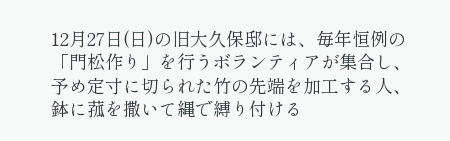12月27日(日)の旧大久保邸には、毎年恒例の「門松作り」を行うボランティアが集合し、予め定寸に切られた竹の先端を加工する人、鉢に菰を撒いて縄で縛り付ける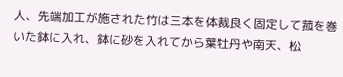人、先端加工が施された竹は三本を体裁良く固定して菰を巻いた鉢に入れ、鉢に砂を入れてから葉牡丹や南天、松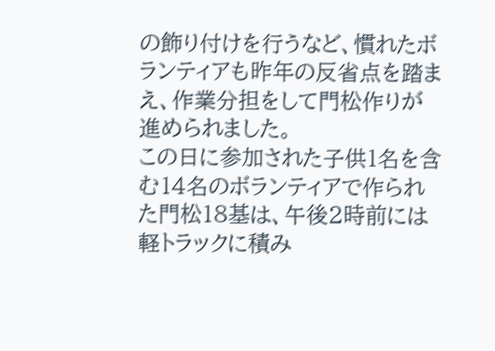の飾り付けを行うなど、慣れたボランティアも昨年の反省点を踏まえ、作業分担をして門松作りが進められました。
この日に参加された子供1名を含む14名のボランティアで作られた門松18基は、午後2時前には軽トラックに積み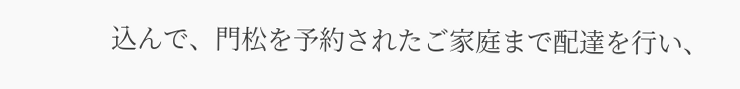込んで、門松を予約されたご家庭まで配達を行い、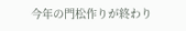今年の門松作りが終わり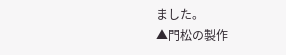ました。
▲門松の製作